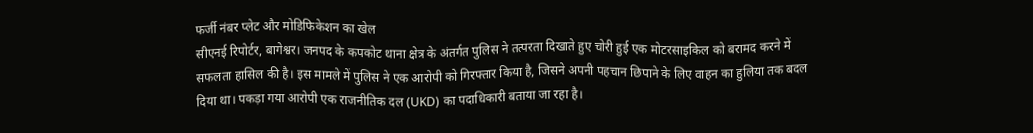फर्जी नंबर प्लेट और मोडिफिकेशन का खेल
सीएनई रिपोर्टर, बागेश्वर। जनपद के कपकोट थाना क्षेत्र के अंतर्गत पुलिस ने तत्परता दिखाते हुए चोरी हुई एक मोटरसाइकिल को बरामद करने में सफलता हासिल की है। इस मामले में पुलिस ने एक आरोपी को गिरफ्तार किया है, जिसने अपनी पहचान छिपाने के लिए वाहन का हुलिया तक बदल दिया था। पकड़ा गया आरोपी एक राजनीतिक दल (UKD) का पदाधिकारी बताया जा रहा है।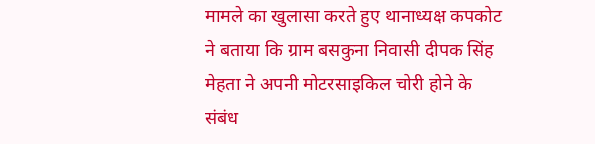मामले का खुलासा करते हुए थानाध्यक्ष कपकोट ने बताया कि ग्राम बसकुना निवासी दीपक सिंह मेहता ने अपनी मोटरसाइकिल चोरी होने के संबंध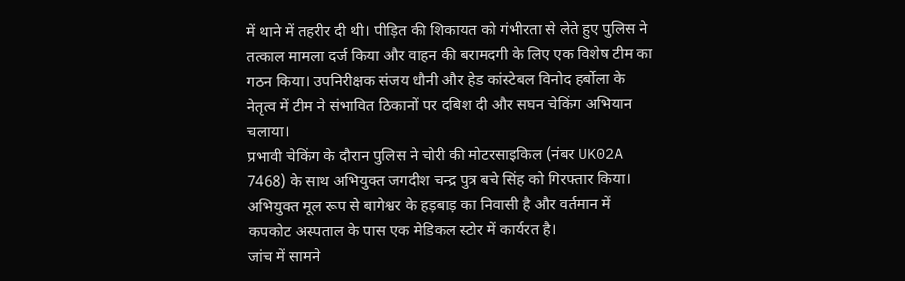में थाने में तहरीर दी थी। पीड़ित की शिकायत को गंभीरता से लेते हुए पुलिस ने तत्काल मामला दर्ज किया और वाहन की बरामदगी के लिए एक विशेष टीम का गठन किया। उपनिरीक्षक संजय धौनी और हेड कांस्टेबल विनोद हर्बोला के नेतृत्व में टीम ने संभावित ठिकानों पर दबिश दी और सघन चेकिंग अभियान चलाया।
प्रभावी चेकिंग के दौरान पुलिस ने चोरी की मोटरसाइकिल (नंबर UK02A 7468) के साथ अभियुक्त जगदीश चन्द्र पुत्र बचे सिंह को गिरफ्तार किया। अभियुक्त मूल रूप से बागेश्वर के हड़बाड़ का निवासी है और वर्तमान में कपकोट अस्पताल के पास एक मेडिकल स्टोर में कार्यरत है।
जांच में सामने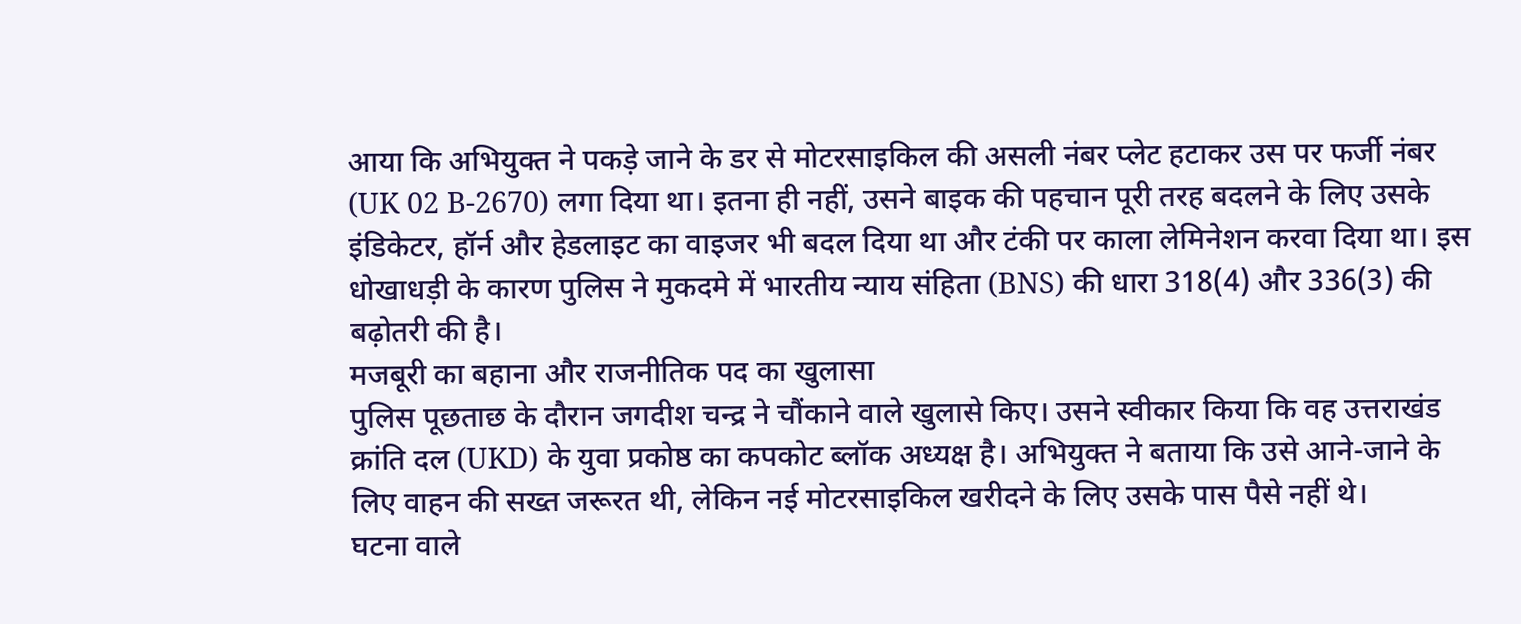आया कि अभियुक्त ने पकड़े जाने के डर से मोटरसाइकिल की असली नंबर प्लेट हटाकर उस पर फर्जी नंबर (UK 02 B-2670) लगा दिया था। इतना ही नहीं, उसने बाइक की पहचान पूरी तरह बदलने के लिए उसके इंडिकेटर, हॉर्न और हेडलाइट का वाइजर भी बदल दिया था और टंकी पर काला लेमिनेशन करवा दिया था। इस धोखाधड़ी के कारण पुलिस ने मुकदमे में भारतीय न्याय संहिता (BNS) की धारा 318(4) और 336(3) की बढ़ोतरी की है।
मजबूरी का बहाना और राजनीतिक पद का खुलासा
पुलिस पूछताछ के दौरान जगदीश चन्द्र ने चौंकाने वाले खुलासे किए। उसने स्वीकार किया कि वह उत्तराखंड क्रांति दल (UKD) के युवा प्रकोष्ठ का कपकोट ब्लॉक अध्यक्ष है। अभियुक्त ने बताया कि उसे आने-जाने के लिए वाहन की सख्त जरूरत थी, लेकिन नई मोटरसाइकिल खरीदने के लिए उसके पास पैसे नहीं थे।
घटना वाले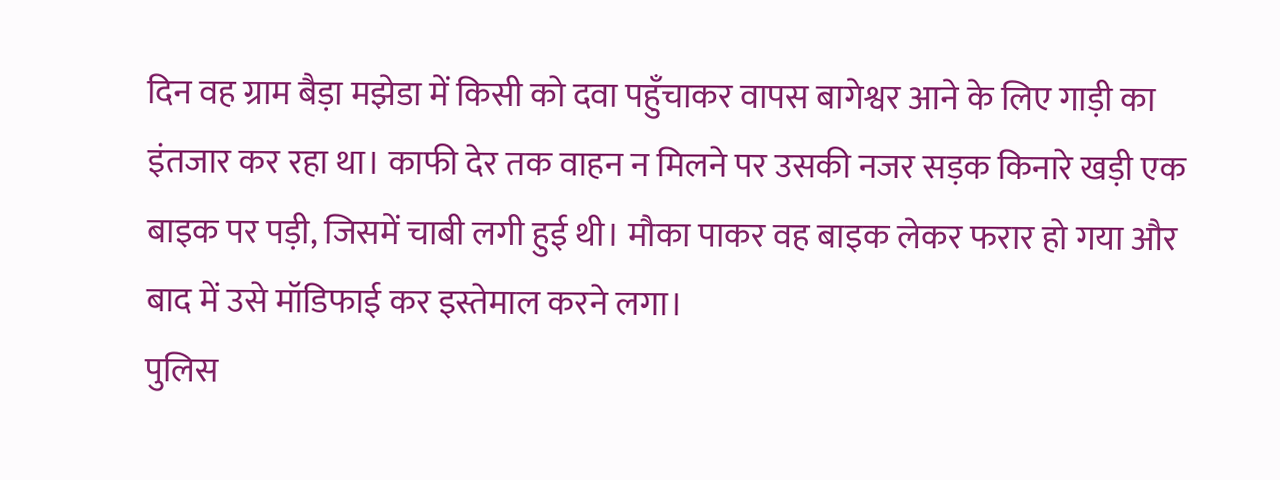दिन वह ग्राम बैड़ा मझेडा में किसी को दवा पहुँचाकर वापस बागेश्वर आने के लिए गाड़ी का इंतजार कर रहा था। काफी देर तक वाहन न मिलने पर उसकी नजर सड़क किनारे खड़ी एक बाइक पर पड़ी, जिसमें चाबी लगी हुई थी। मौका पाकर वह बाइक लेकर फरार हो गया और बाद में उसे मॉडिफाई कर इस्तेमाल करने लगा।
पुलिस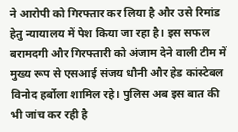ने आरोपी को गिरफ्तार कर लिया है और उसे रिमांड हेतु न्यायालय में पेश किया जा रहा है। इस सफल बरामदगी और गिरफ्तारी को अंजाम देने वाली टीम में मुख्य रूप से एसआई संजय धौनी और हेड कांस्टेबल विनोद हर्बोला शामिल रहे। पुलिस अब इस बात की भी जांच कर रही है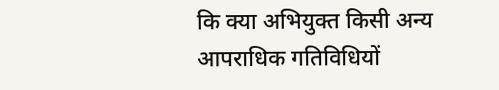कि क्या अभियुक्त किसी अन्य आपराधिक गतिविधियों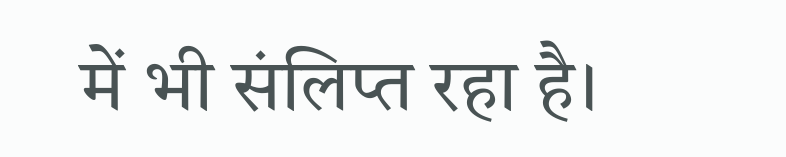में भी संलिप्त रहा है।